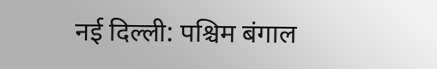नई दिल्ली: पश्चिम बंगाल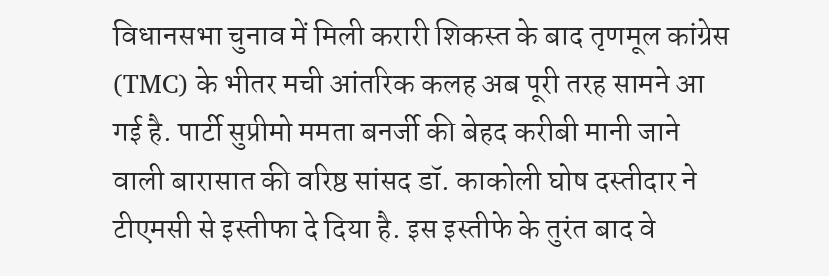विधानसभा चुनाव में मिली करारी शिकस्त के बाद तृणमूल कांग्रेस (TMC) के भीतर मची आंतरिक कलह अब पूरी तरह सामने आ गई है. पार्टी सुप्रीमो ममता बनर्जी की बेहद करीबी मानी जाने वाली बारासात की वरिष्ठ सांसद डॉ. काकोली घोष दस्तीदार ने टीएमसी से इस्तीफा दे दिया है. इस इस्तीफे के तुरंत बाद वे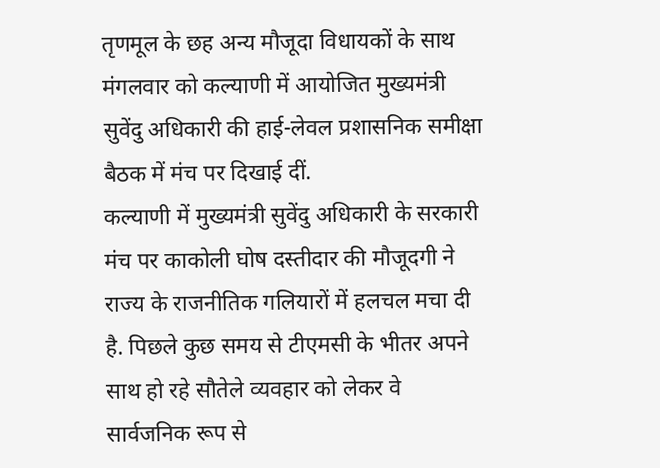तृणमूल के छह अन्य मौजूदा विधायकों के साथ मंगलवार को कल्याणी में आयोजित मुख्यमंत्री सुवेंदु अधिकारी की हाई-लेवल प्रशासनिक समीक्षा बैठक में मंच पर दिखाई दीं.
कल्याणी में मुख्यमंत्री सुवेंदु अधिकारी के सरकारी मंच पर काकोली घोष दस्तीदार की मौजूदगी ने राज्य के राजनीतिक गलियारों में हलचल मचा दी है. पिछले कुछ समय से टीएमसी के भीतर अपने साथ हो रहे सौतेले व्यवहार को लेकर वे सार्वजनिक रूप से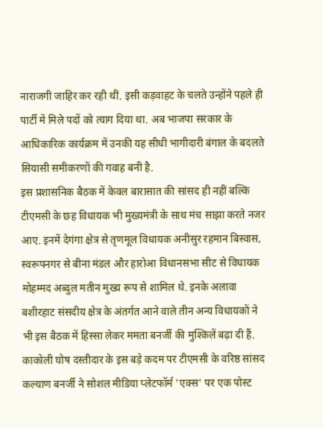नाराजगी जाहिर कर रही थीं. इसी कड़वाहट के चलते उन्होंने पहले ही पार्टी में मिले पदों को त्याग दिया था. अब भाजपा सरकार के आधिकारिक कार्यक्रम में उनकी यह सीधी भागीदारी बंगाल के बदलते सियासी समीकरणों की गवाह बनी है.
इस प्रशासनिक बैठक में केवल बारासात की सांसद ही नहीं बल्कि टीएमसी के छह विधायक भी मुख्यमंत्री के साथ मंच साझा करते नजर आए. इनमें देगंगा क्षेत्र से तृणमूल विधायक अनीसुर रहमान बिस्वास, स्वरूपनगर से बीना मंडल और हारोआ विधानसभा सीट से विधायक मोहम्मद अब्दुल मतीन मुख्य रूप से शामिल थे. इनके अलावा बशीरहाट संसदीय क्षेत्र के अंतर्गत आने वाले तीन अन्य विधायकों ने भी इस बैठक में हिस्सा लेकर ममता बनर्जी की मुश्किलें बढ़ा दी हैं.
काकोली घोष दस्तीदार के इस बड़े कदम पर टीएमसी के वरिष्ठ सांसद कल्याण बनर्जी ने सोशल मीडिया प्लेटफॉर्म 'एक्स' पर एक पोस्ट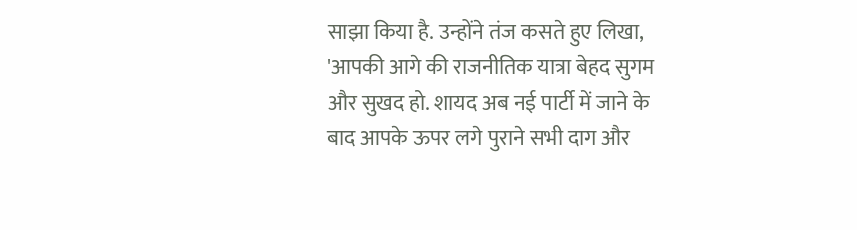साझा किया है. उन्होंने तंज कसते हुए लिखा, 'आपकी आगे की राजनीतिक यात्रा बेहद सुगम और सुखद हो. शायद अब नई पार्टी में जाने के बाद आपके ऊपर लगे पुराने सभी दाग और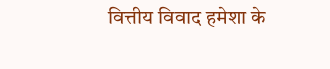वित्तीय विवाद हमेशा के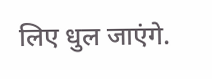लिए धुल जाएंगे.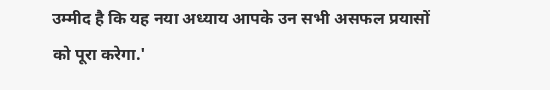उम्मीद है कि यह नया अध्याय आपके उन सभी असफल प्रयासों को पूरा करेगा.'